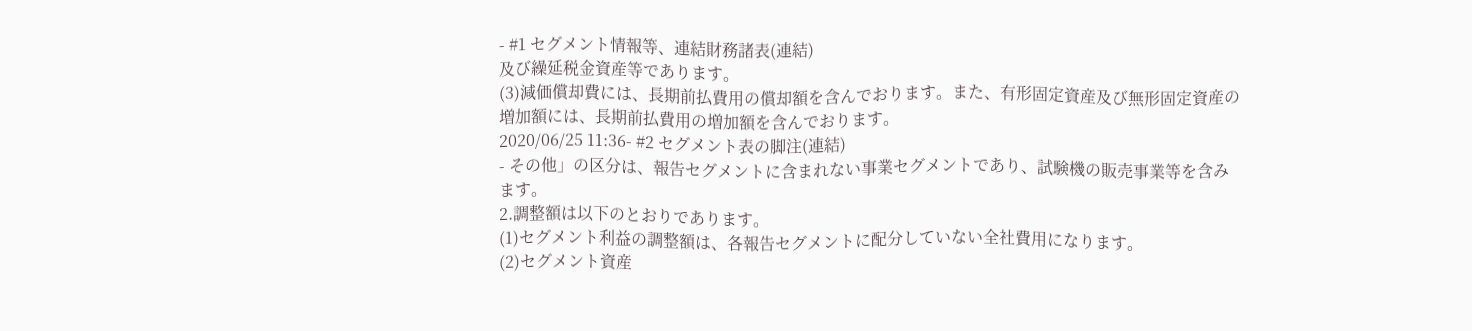- #1 セグメント情報等、連結財務諸表(連結)
及び繰延税金資産等であります。
(3)減価償却費には、長期前払費用の償却額を含んでおります。また、有形固定資産及び無形固定資産の
増加額には、長期前払費用の増加額を含んでおります。
2020/06/25 11:36- #2 セグメント表の脚注(連結)
- その他」の区分は、報告セグメントに含まれない事業セグメントであり、試験機の販売事業等を含み
ます。
2.調整額は以下のとおりであります。
(1)セグメント利益の調整額は、各報告セグメントに配分していない全社費用になります。
(2)セグメント資産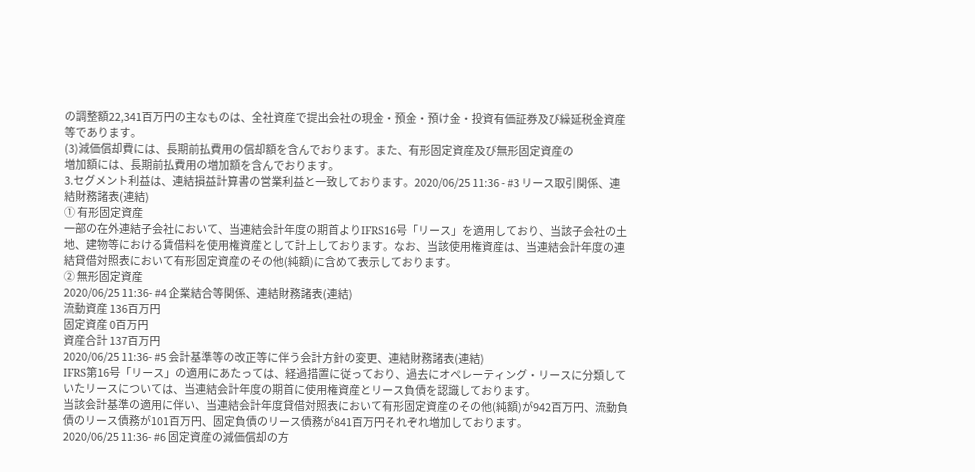の調整額22,341百万円の主なものは、全社資産で提出会社の現金・預金・預け金・投資有価証券及び繰延税金資産等であります。
(3)減価償却費には、長期前払費用の償却額を含んでおります。また、有形固定資産及び無形固定資産の
増加額には、長期前払費用の増加額を含んでおります。
3.セグメント利益は、連結損益計算書の営業利益と一致しております。2020/06/25 11:36 - #3 リース取引関係、連結財務諸表(連結)
① 有形固定資産
一部の在外連結子会社において、当連結会計年度の期首よりIFRS16号「リース」を適用しており、当該子会社の土地、建物等における賃借料を使用権資産として計上しております。なお、当該使用権資産は、当連結会計年度の連結貸借対照表において有形固定資産のその他(純額)に含めて表示しております。
② 無形固定資産
2020/06/25 11:36- #4 企業結合等関係、連結財務諸表(連結)
流動資産 136百万円
固定資産 0百万円
資産合計 137百万円
2020/06/25 11:36- #5 会計基準等の改正等に伴う会計方針の変更、連結財務諸表(連結)
IFRS第16号「リース」の適用にあたっては、経過措置に従っており、過去にオペレーティング・リースに分類していたリースについては、当連結会計年度の期首に使用権資産とリース負債を認識しております。
当該会計基準の適用に伴い、当連結会計年度貸借対照表において有形固定資産のその他(純額)が942百万円、流動負債のリース債務が101百万円、固定負債のリース債務が841百万円それぞれ増加しております。
2020/06/25 11:36- #6 固定資産の減価償却の方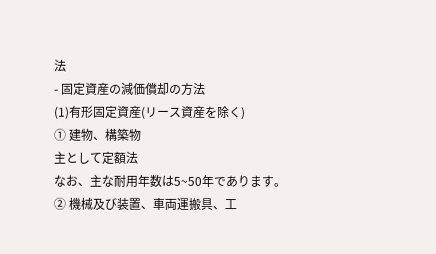法
- 固定資産の減価償却の方法
(1)有形固定資産(リース資産を除く)
① 建物、構築物
主として定額法
なお、主な耐用年数は5~50年であります。
② 機械及び装置、車両運搬具、工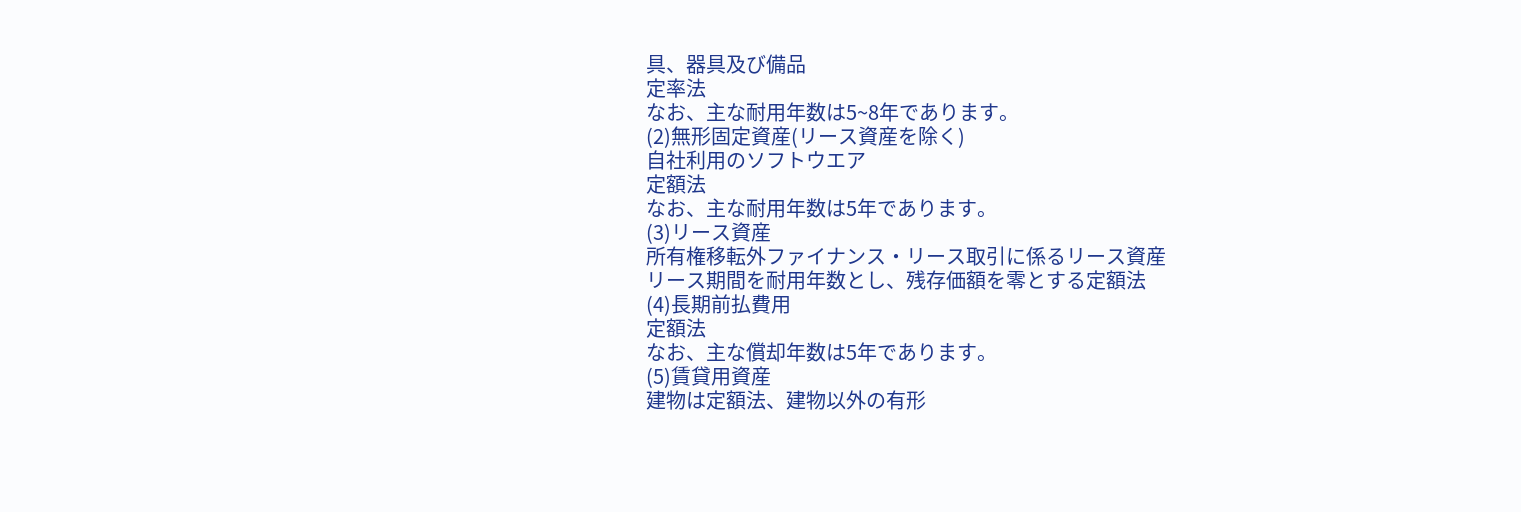具、器具及び備品
定率法
なお、主な耐用年数は5~8年であります。
(2)無形固定資産(リース資産を除く)
自社利用のソフトウエア
定額法
なお、主な耐用年数は5年であります。
(3)リース資産
所有権移転外ファイナンス・リース取引に係るリース資産
リース期間を耐用年数とし、残存価額を零とする定額法
(4)長期前払費用
定額法
なお、主な償却年数は5年であります。
(5)賃貸用資産
建物は定額法、建物以外の有形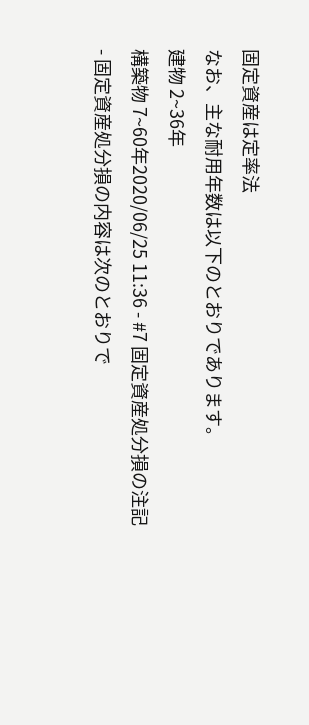固定資産は定率法
なお、主な耐用年数は以下のとおりであります。
建物 2~36年
構築物 7~60年2020/06/25 11:36 - #7 固定資産処分損の注記
- 固定資産処分損の内容は次のとおりで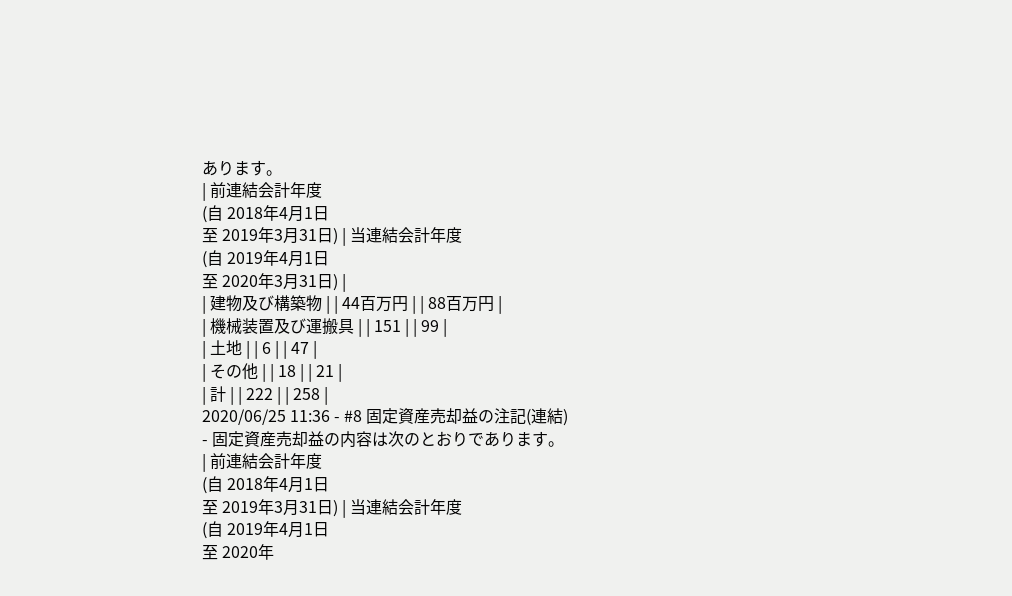あります。
| 前連結会計年度
(自 2018年4月1日
至 2019年3月31日) | 当連結会計年度
(自 2019年4月1日
至 2020年3月31日) |
| 建物及び構築物 | | 44百万円 | | 88百万円 |
| 機械装置及び運搬具 | | 151 | | 99 |
| 土地 | | 6 | | 47 |
| その他 | | 18 | | 21 |
| 計 | | 222 | | 258 |
2020/06/25 11:36 - #8 固定資産売却益の注記(連結)
- 固定資産売却益の内容は次のとおりであります。
| 前連結会計年度
(自 2018年4月1日
至 2019年3月31日) | 当連結会計年度
(自 2019年4月1日
至 2020年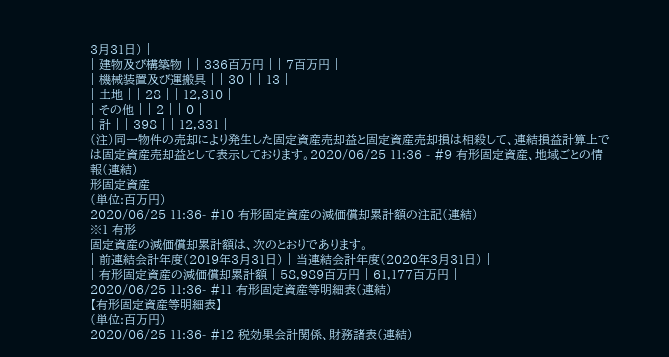3月31日) |
| 建物及び構築物 | | 336百万円 | | 7百万円 |
| 機械装置及び運搬具 | | 30 | | 13 |
| 土地 | | 28 | | 12,310 |
| その他 | | 2 | | 0 |
| 計 | | 398 | | 12,331 |
(注)同一物件の売却により発生した固定資産売却益と固定資産売却損は相殺して、連結損益計算上では固定資産売却益として表示しております。2020/06/25 11:36 - #9 有形固定資産、地域ごとの情報(連結)
形固定資産
(単位:百万円)
2020/06/25 11:36- #10 有形固定資産の減価償却累計額の注記(連結)
※1 有形
固定資産の減価償却累計額は、次のとおりであります。
| 前連結会計年度(2019年3月31日) | 当連結会計年度(2020年3月31日) |
| 有形固定資産の減価償却累計額 | 58,989百万円 | 61,177百万円 |
2020/06/25 11:36- #11 有形固定資産等明細表(連結)
【有形固定資産等明細表】
(単位:百万円)
2020/06/25 11:36- #12 税効果会計関係、財務諸表(連結)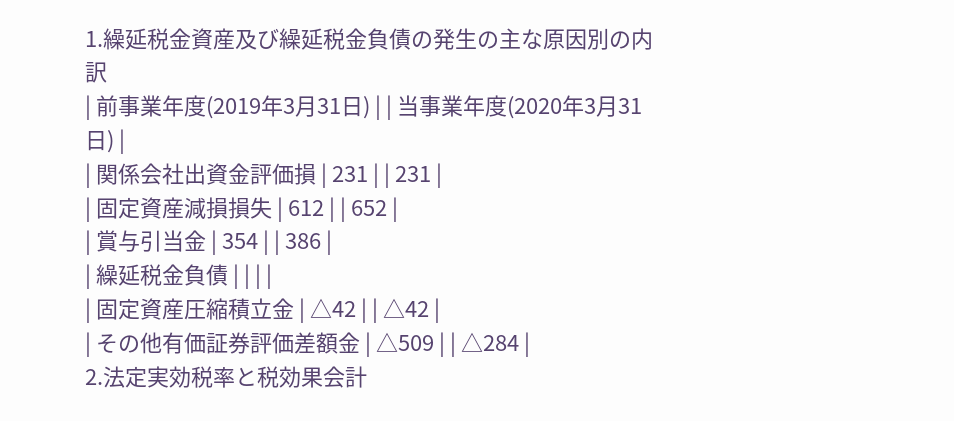1.繰延税金資産及び繰延税金負債の発生の主な原因別の内訳
| 前事業年度(2019年3月31日) | | 当事業年度(2020年3月31日) |
| 関係会社出資金評価損 | 231 | | 231 |
| 固定資産減損損失 | 612 | | 652 |
| 賞与引当金 | 354 | | 386 |
| 繰延税金負債 | | | |
| 固定資産圧縮積立金 | △42 | | △42 |
| その他有価証券評価差額金 | △509 | | △284 |
2.法定実効税率と税効果会計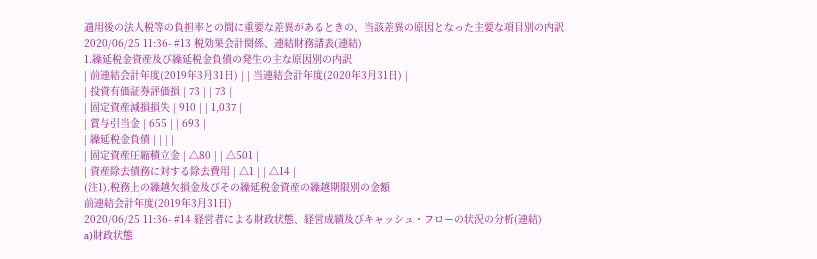適用後の法人税等の負担率との間に重要な差異があるときの、当該差異の原因となった主要な項目別の内訳
2020/06/25 11:36- #13 税効果会計関係、連結財務諸表(連結)
1.繰延税金資産及び繰延税金負債の発生の主な原因別の内訳
| 前連結会計年度(2019年3月31日) | | 当連結会計年度(2020年3月31日) |
| 投資有価証券評価損 | 73 | | 73 |
| 固定資産減損損失 | 910 | | 1,037 |
| 賞与引当金 | 655 | | 693 |
| 繰延税金負債 | | | |
| 固定資産圧縮積立金 | △80 | | △501 |
| 資産除去債務に対する除去費用 | △1 | | △14 |
(注1).税務上の繰越欠損金及びその繰延税金資産の繰越期限別の金額
前連結会計年度(2019年3月31日)
2020/06/25 11:36- #14 経営者による財政状態、経営成績及びキャッシュ・フローの状況の分析(連結)
a)財政状態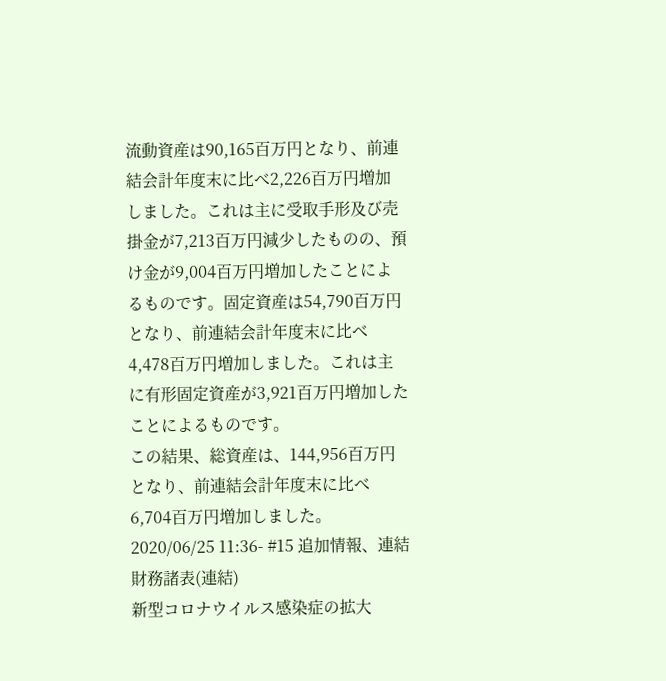流動資産は90,165百万円となり、前連結会計年度末に比べ2,226百万円増加しました。これは主に受取手形及び売掛金が7,213百万円減少したものの、預け金が9,004百万円増加したことによるものです。固定資産は54,790百万円となり、前連結会計年度末に比べ4,478百万円増加しました。これは主に有形固定資産が3,921百万円増加したことによるものです。
この結果、総資産は、144,956百万円となり、前連結会計年度末に比べ6,704百万円増加しました。
2020/06/25 11:36- #15 追加情報、連結財務諸表(連結)
新型コロナウイルス感染症の拡大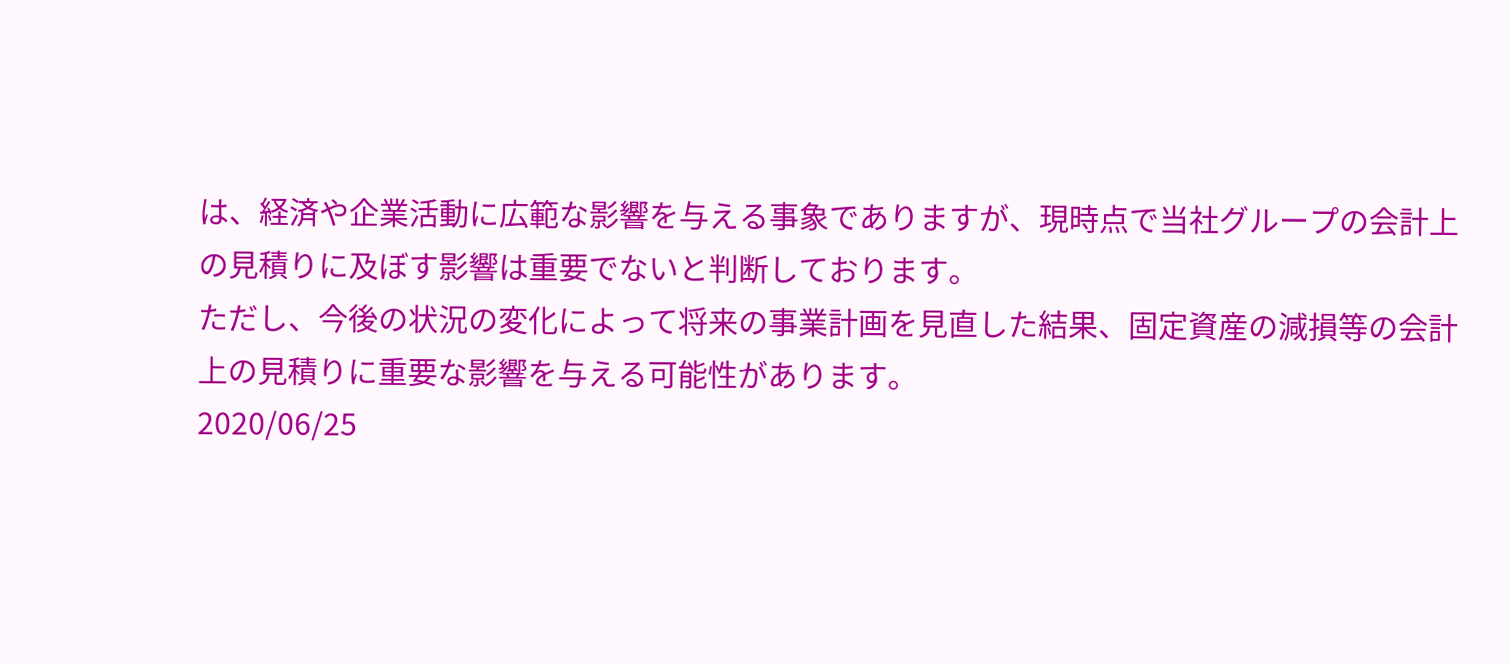は、経済や企業活動に広範な影響を与える事象でありますが、現時点で当社グループの会計上の見積りに及ぼす影響は重要でないと判断しております。
ただし、今後の状況の変化によって将来の事業計画を見直した結果、固定資産の減損等の会計上の見積りに重要な影響を与える可能性があります。
2020/06/25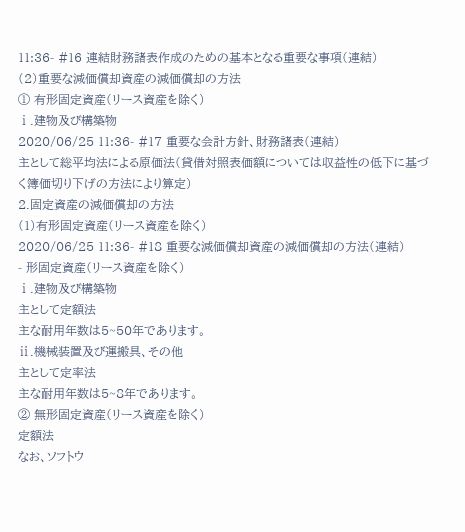11:36- #16 連結財務諸表作成のための基本となる重要な事項(連結)
(2)重要な減価償却資産の減価償却の方法
① 有形固定資産(リース資産を除く)
ⅰ.建物及び構築物
2020/06/25 11:36- #17 重要な会計方針、財務諸表(連結)
主として総平均法による原価法(貸借対照表価額については収益性の低下に基づく簿価切り下げの方法により算定)
2.固定資産の減価償却の方法
(1)有形固定資産(リース資産を除く)
2020/06/25 11:36- #18 重要な減価償却資産の減価償却の方法(連結)
- 形固定資産(リース資産を除く)
ⅰ.建物及び構築物
主として定額法
主な耐用年数は5~50年であります。
ⅱ.機械装置及び運搬具、その他
主として定率法
主な耐用年数は5~8年であります。
② 無形固定資産(リース資産を除く)
定額法
なお、ソフトウ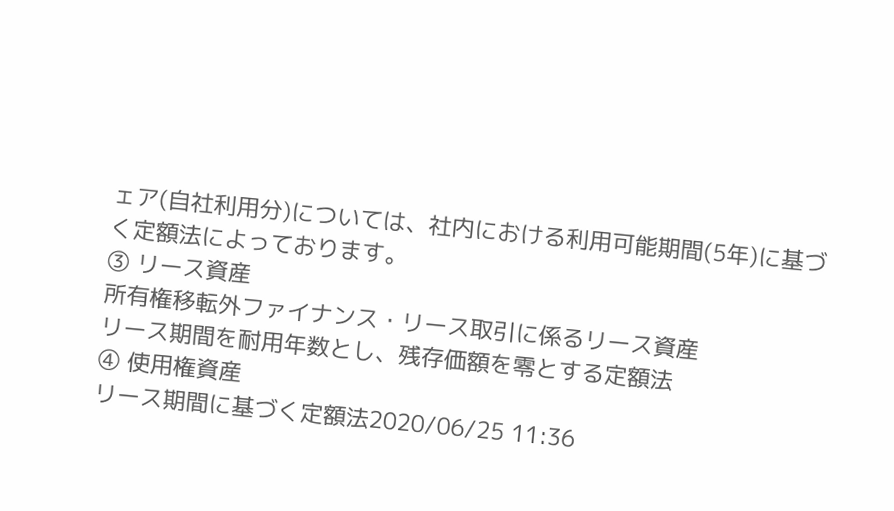ェア(自社利用分)については、社内における利用可能期間(5年)に基づく定額法によっております。
③ リース資産
所有権移転外ファイナンス・リース取引に係るリース資産
リース期間を耐用年数とし、残存価額を零とする定額法
④ 使用権資産
リース期間に基づく定額法2020/06/25 11:36